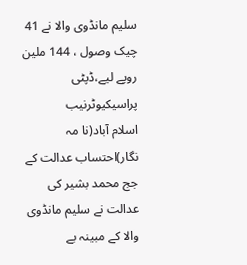سلیم مانڈوی والا نے 41 چیک وصول ، 144 ملین روپے لیے،ڈپٹی پراسیکیوٹرنیب
اسلام آباد(نا مہ نگار)احتساب عدالت کے جج محمد بشیر کی عدالت نے سلیم مانڈوی والا کے مبینہ بے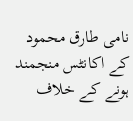نامی طارق محمود کے اکانٹس منجمند ہونے کے خلاف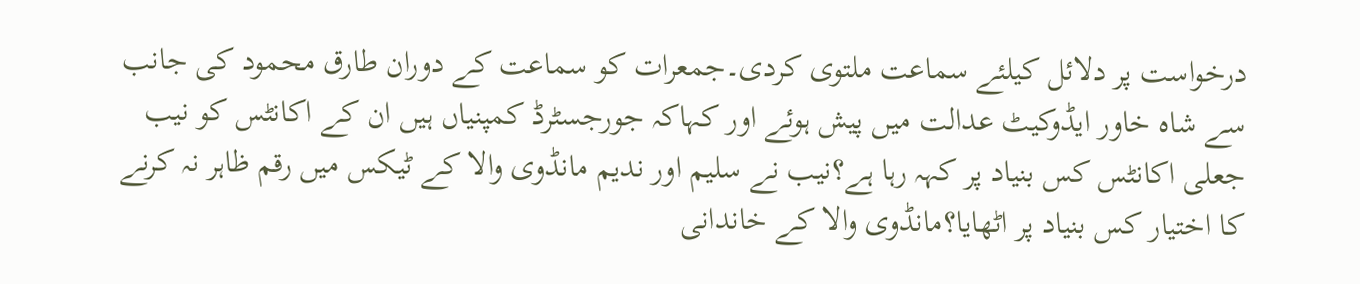درخواست پر دلائل کیلئے سماعت ملتوی کردی۔جمعرات کو سماعت کے دوران طارق محمود کی جانب سے شاہ خاور ایڈوکیٹ عدالت میں پیش ہوئے اور کہاکہ جورجسٹرڈ کمپنیاں ہیں ان کے اکانٹس کو نیب جعلی اکانٹس کس بنیاد پر کہہ رہا ہے؟نیب نے سلیم اور ندیم مانڈوی والا کے ٹیکس میں رقم ظاہر نہ کرنے کا اختیار کس بنیاد پر اٹھایا؟مانڈوی والا کے خاندانی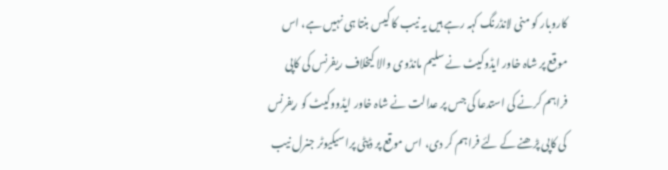کاروبار کو منی لانڈرنگ کہہ رہے ہیں یہ نیب کا کیس بنتا ہی نہیں ہے، اس موقع پر شاہ خاور ایڈوکیٹ نے سلیم مانڈوی والا کیخلاف ریفرنس کی کاپی فراہم کرنے کی استدعا کی جس پر عدالت نے شاہ خاور ایڈووکیٹ کو ریفرنس کی کاپی پڑھنے کے لئے فراہم کر دی، اس موقع پر ڈپٹی پراسیکیوٹر جنرل نیب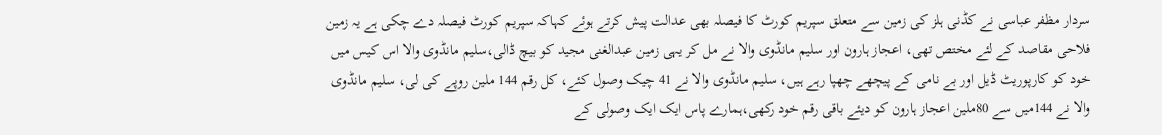سردار مظفر عباسی نے کڈنی ہلز کی زمین سے متعلق سپریم کورٹ کا فیصلہ بھی عدالت پیش کرتے ہوئے کہاکہ سپریم کورٹ فیصلہ دے چکی ہے یہ زمین فلاحی مقاصد کے لئے مختص تھی، اعجاز ہارون اور سلیم مانڈوی والا نے مل کر یہی زمین عبدالغنی مجید کو بیچ ڈالی،سلیم مانڈوی والا اس کیس میں خود کو کارپوریٹ ڈیل اور بے نامی کے پیچھے چھپا رہے ہیں، سلیم مانڈوی والا نے 41 چیک وصول کئے، کل رقم 144 ملین روپے کی لی، سلیم مانڈوی والا نے 144میں سے 80ملین اعجاز ہارون کو دیئے باقی رقم خود رکھی،ہمارے پاس ایک ایک وصولی کے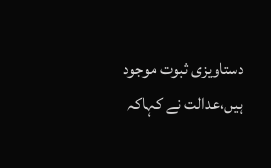دستاویزی ثبوت موجود ہیں،عدالت نے کہاکہ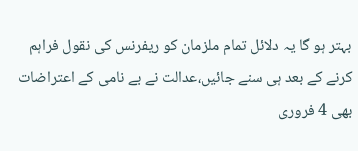بہتر ہو گا یہ دلائل تمام ملزمان کو ریفرنس کی نقول فراہم کرنے کے بعد ہی سنے جائیں،عدالت نے بے نامی کے اعتراضات بھی 4 فروری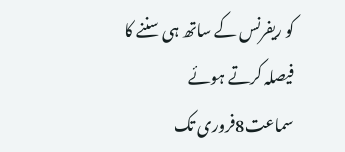کو ریفرنس کے ساتھ ہی سننے کا فیصلہ کرتے ہوئے سماعت8فروری تک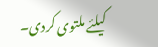کیلئے ملتوی کردی۔